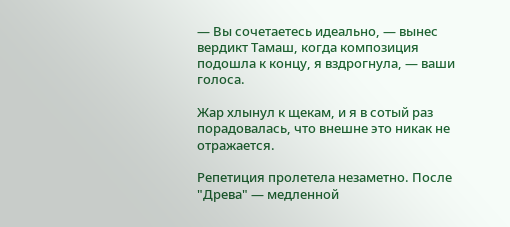— Вы сочетаетесь идеально, — вынес вердикт Тамаш, когда композиция подошла к концу, я вздрогнула, — ваши голоса.

Жар хлынул к щекам, и я в сотый раз порадовалась, что внешне это никак не отражается.

Репетиция пролетела незаметно. После "Древа" — медленной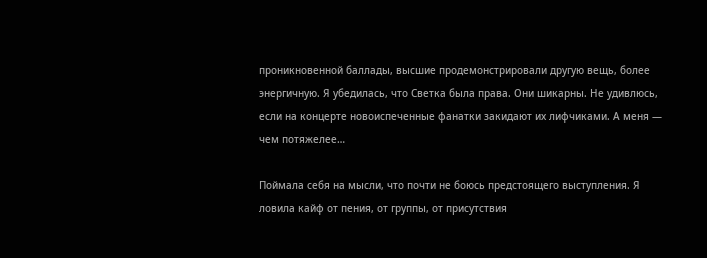проникновенной баллады, высшие продемонстрировали другую вещь, более энергичную. Я убедилась, что Светка была права. Они шикарны. Не удивлюсь, если на концерте новоиспеченные фанатки закидают их лифчиками. А меня — чем потяжелее…

Поймала себя на мысли, что почти не боюсь предстоящего выступления. Я ловила кайф от пения, от группы, от присутствия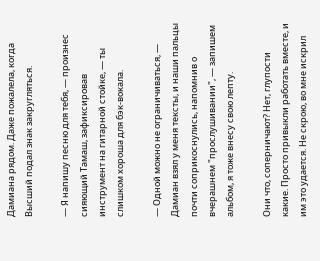Дамиана рядом. Даже пожалела, когда Высший подал знак закругляться.

— Я напишу песню для тебя, — произнес сияющий Тамаш, зафиксировав инструмент на гитарной стойке, — ты слишком хороша для бэк-вокала.

— Одной можно не ограничиваться, — Дамиан взял у меня тексты, и наши пальцы почти соприкоснулись, напомнив о вчерашнем "прослушивании", — запишем альбом, я тоже внесу свою лепту.

Они что, соперничают? Нет, глупости какие. Просто привыкли работать вместе, и им это удается. Не скрою, во мне искрил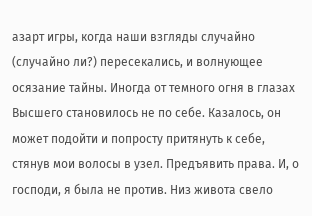азарт игры, когда наши взгляды случайно (случайно ли?) пересекались, и волнующее осязание тайны. Иногда от темного огня в глазах Высшего становилось не по себе. Казалось, он может подойти и попросту притянуть к себе, стянув мои волосы в узел. Предъявить права. И, о господи, я была не против. Низ живота свело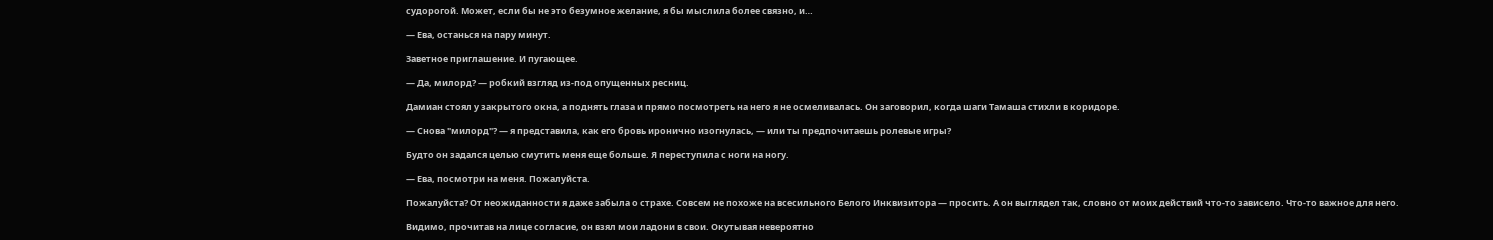судорогой. Может, если бы не это безумное желание, я бы мыслила более связно, и…

— Ева, останься на пару минут.

Заветное приглашение. И пугающее.

— Да, милорд? — робкий взгляд из-под опущенных ресниц.

Дамиан стоял у закрытого окна, а поднять глаза и прямо посмотреть на него я не осмеливалась. Он заговорил, когда шаги Тамаша стихли в коридоре.

— Снова "милорд"? — я представила, как его бровь иронично изогнулась, — или ты предпочитаешь ролевые игры?

Будто он задался целью смутить меня еще больше. Я переступила с ноги на ногу.

— Ева, посмотри на меня. Пожалуйста.

Пожалуйста? От неожиданности я даже забыла о страхе. Совсем не похоже на всесильного Белого Инквизитора — просить. А он выглядел так, словно от моих действий что-то зависело. Что-то важное для него.

Видимо, прочитав на лице согласие, он взял мои ладони в свои. Окутывая невероятно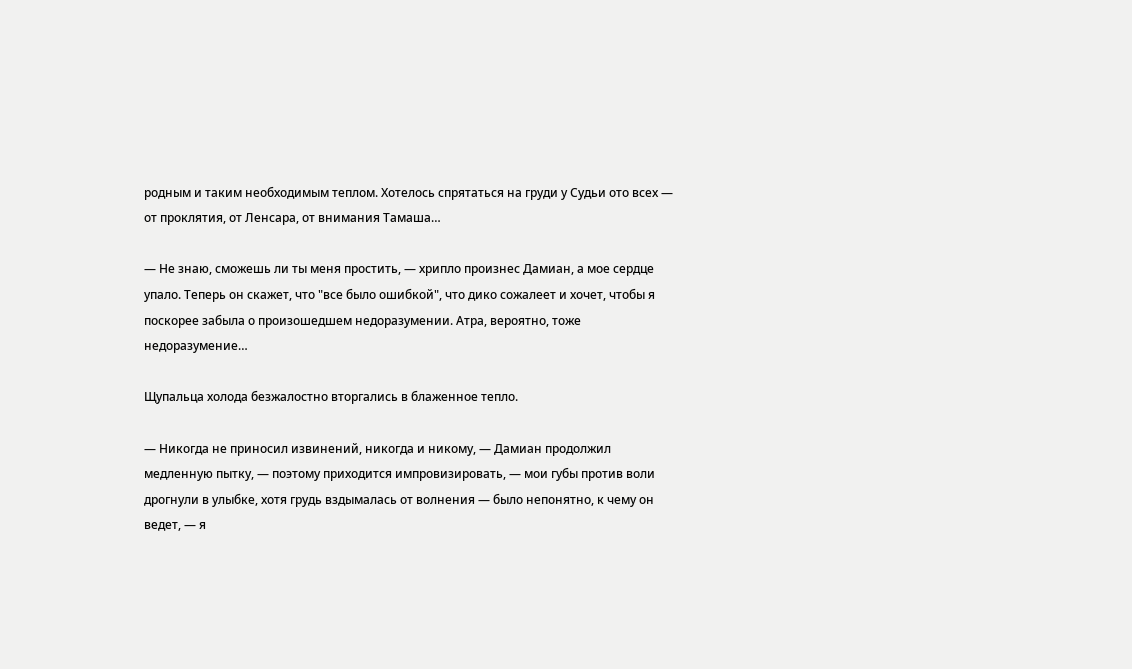родным и таким необходимым теплом. Хотелось спрятаться на груди у Судьи ото всех — от проклятия, от Ленсара, от внимания Тамаша…

— Не знаю, сможешь ли ты меня простить, — хрипло произнес Дамиан, а мое сердце упало. Теперь он скажет, что "все было ошибкой", что дико сожалеет и хочет, чтобы я поскорее забыла о произошедшем недоразумении. Атра, вероятно, тоже недоразумение…

Щупальца холода безжалостно вторгались в блаженное тепло.

— Никогда не приносил извинений, никогда и никому, — Дамиан продолжил медленную пытку, — поэтому приходится импровизировать, — мои губы против воли дрогнули в улыбке, хотя грудь вздымалась от волнения — было непонятно, к чему он ведет, — я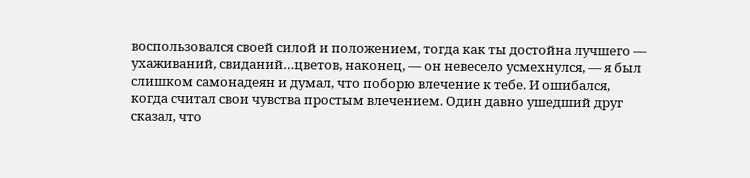воспользовался своей силой и положением, тогда как ты достойна лучшего — ухаживаний, свиданий…цветов, наконец, — он невесело усмехнулся, — я был слишком самонадеян и думал, что поборю влечение к тебе. И ошибался, когда считал свои чувства простым влечением. Один давно ушедший друг сказал, что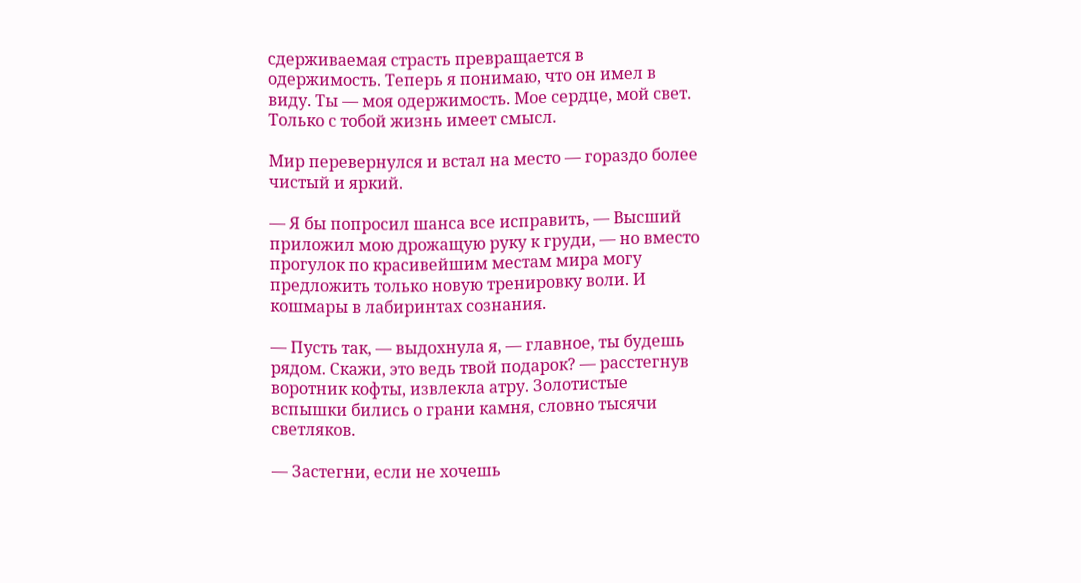сдерживаемая страсть превращается в одержимость. Теперь я понимаю, что он имел в виду. Ты — моя одержимость. Мое сердце, мой свет. Только с тобой жизнь имеет смысл.

Мир перевернулся и встал на место — гораздо более чистый и яркий.

— Я бы попросил шанса все исправить, — Высший приложил мою дрожащую руку к груди, — но вместо прогулок по красивейшим местам мира могу предложить только новую тренировку воли. И кошмары в лабиринтах сознания.

— Пусть так, — выдохнула я, — главное, ты будешь рядом. Скажи, это ведь твой подарок? — расстегнув воротник кофты, извлекла атру. Золотистые вспышки бились о грани камня, словно тысячи светляков.

— Застегни, если не хочешь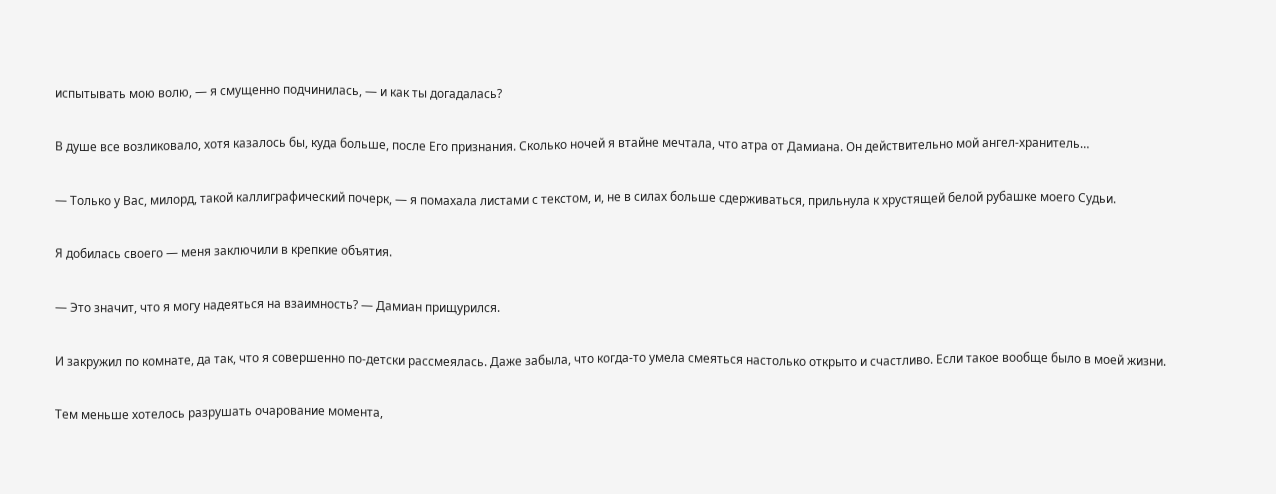испытывать мою волю, — я смущенно подчинилась, — и как ты догадалась?

В душе все возликовало, хотя казалось бы, куда больше, после Его признания. Сколько ночей я втайне мечтала, что атра от Дамиана. Он действительно мой ангел-хранитель…

— Только у Вас, милорд, такой каллиграфический почерк, — я помахала листами с текстом, и, не в силах больше сдерживаться, прильнула к хрустящей белой рубашке моего Судьи.

Я добилась своего — меня заключили в крепкие объятия.

— Это значит, что я могу надеяться на взаимность? — Дамиан прищурился.

И закружил по комнате, да так, что я совершенно по-детски рассмеялась. Даже забыла, что когда-то умела смеяться настолько открыто и счастливо. Если такое вообще было в моей жизни.

Тем меньше хотелось разрушать очарование момента,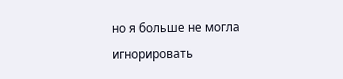но я больше не могла игнорировать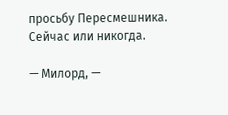просьбу Пересмешника. Сейчас или никогда.

— Милорд, —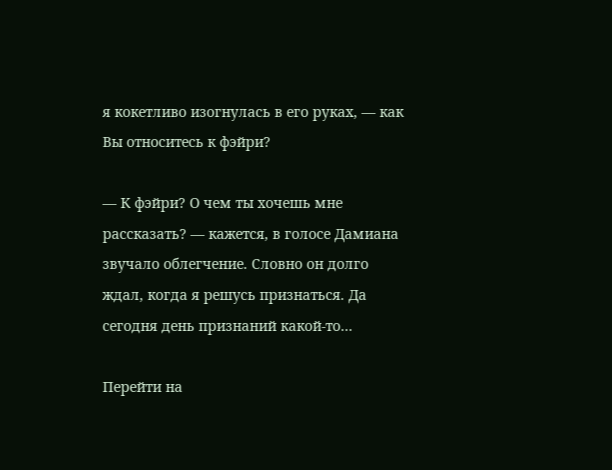я кокетливо изогнулась в его руках, — как Вы относитесь к фэйри?

— К фэйри? О чем ты хочешь мне рассказать? — кажется, в голосе Дамиана звучало облегчение. Словно он долго ждал, когда я решусь признаться. Да сегодня день признаний какой-то…

Перейти на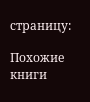страницу:

Похожие книги